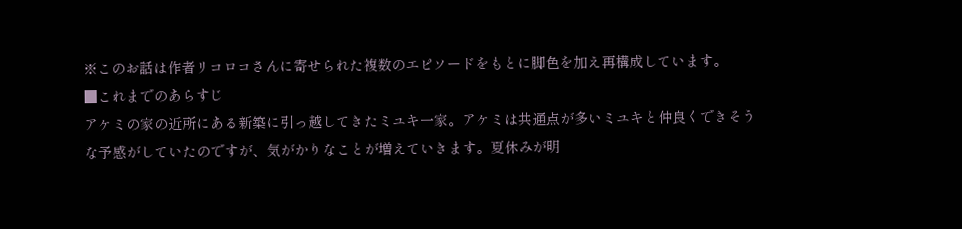※このお話は作者リコロコさんに寄せられた複数のエピソードをもとに脚色を加え再構成しています。
■これまでのあらすじ
アケミの家の近所にある新築に引っ越してきたミユキ一家。アケミは共通点が多いミユキと仲良くできそうな予感がしていたのですが、気がかりなことが増えていきます。夏休みが明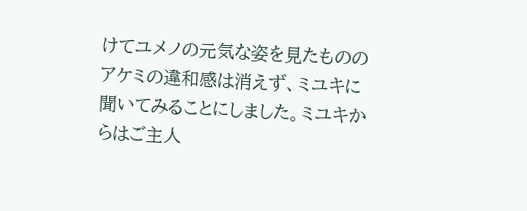けてユメノの元気な姿を見たもののアケミの違和感は消えず、ミユキに聞いてみることにしました。ミユキからはご主人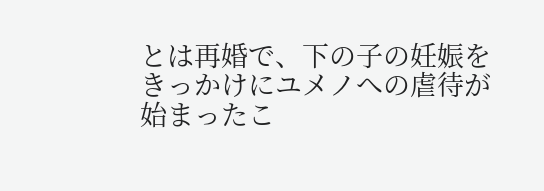とは再婚で、下の子の妊娠をきっかけにユメノへの虐待が始まったこ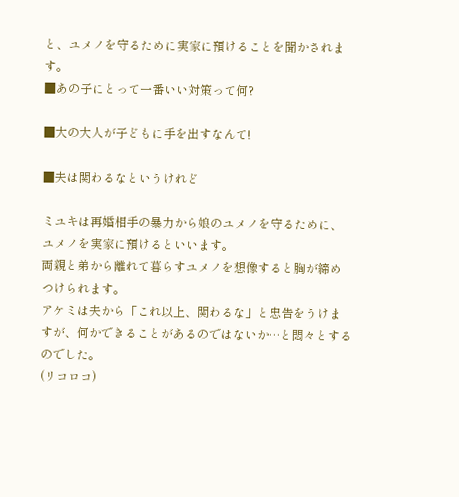と、ユメノを守るために実家に預けることを聞かされます。
■あの子にとって一番いい対策って何?

■大の大人が子どもに手を出すなんて!

■夫は関わるなというけれど

ミユキは再婚相手の暴力から娘のユメノを守るために、ユメノを実家に預けるといいます。
両親と弟から離れて暮らすユメノを想像すると胸が締めつけられます。
アケミは夫から「これ以上、関わるな」と忠告をうけますが、何かできることがあるのではないか…と悶々とするのでした。
(リコロコ)